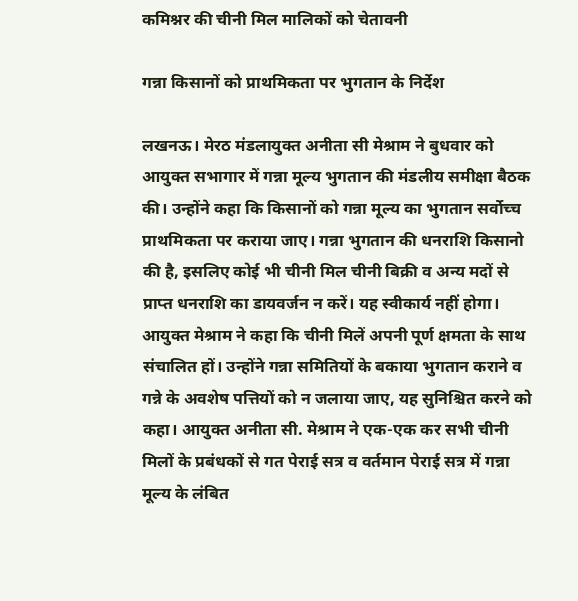कमिश्नर की चीनी मिल मालिकों को चेतावनी

गन्ना किसानों को प्राथमिकता पर भुगतान के निर्देश

लखनऊ। मेरठ मंडलायुक्त अनीता सी मेश्राम ने बुधवार को आयुक्त सभागार में गन्ना मूल्य भुगतान की मंडलीय समीक्षा बैठक की। उन्होंने कहा कि किसानों को गन्ना मूल्य का भुगतान सर्वोच्च प्राथमिकता पर कराया जाए। गन्ना भुगतान की धनराशि किसानो की है, इसलिए कोई भी चीनी मिल चीनी बिक्री व अन्य मदों से प्राप्त धनराशि का डायवर्जन न करें। यह स्वीकार्य नहीं होगा। आयुक्त मेश्राम ने कहा कि चीनी मिलें अपनी पूर्ण क्षमता के साथ संचालित हों। उन्होंने गन्ना समितियों के बकाया भुगतान कराने व गन्ने के अवशेष पत्तियों को न जलाया जाए, यह सुनिश्चित करने को कहा। आयुक्त अनीता सी. मेश्राम ने एक-एक कर सभी चीनी मिलों के प्रबंधकों से गत पेराई सत्र व वर्तमान पेराई सत्र में गन्ना मूल्य के लंबित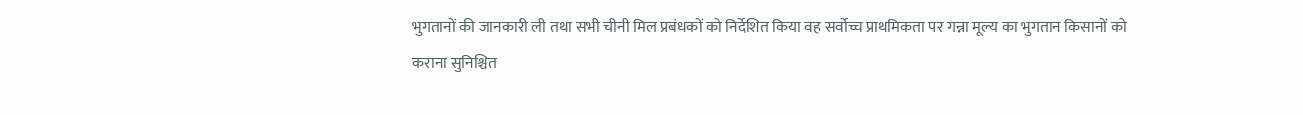भुगतानों की जानकारी ली तथा सभी चीनी मिल प्रबंधकों को निर्देशित किया वह सर्वोच्च प्राथमिकता पर गन्ना मूल्य का भुगतान किसानों को कराना सुनिश्चित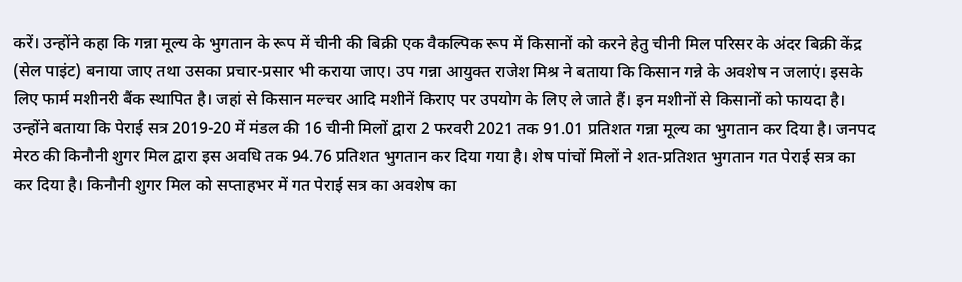करें। उन्होंने कहा कि गन्ना मूल्य के भुगतान के रूप में चीनी की बिक्री एक वैकल्पिक रूप में किसानों को करने हेतु चीनी मिल परिसर के अंदर बिक्री केंद्र (सेल पाइंट) बनाया जाए तथा उसका प्रचार-प्रसार भी कराया जाए। उप गन्ना आयुक्त राजेश मिश्र ने बताया कि किसान गन्ने के अवशेष न जलाएं। इसके लिए फार्म मशीनरी बैंक स्थापित है। जहां से किसान मल्चर आदि मशीनें किराए पर उपयोग के लिए ले जाते हैं। इन मशीनों से किसानों को फायदा है। उन्होंने बताया कि पेराई सत्र 2019-20 में मंडल की 16 चीनी मिलों द्वारा 2 फरवरी 2021 तक 91.01 प्रतिशत गन्ना मूल्य का भुगतान कर दिया है। जनपद मेरठ की किनौनी शुगर मिल द्वारा इस अवधि तक 94.76 प्रतिशत भुगतान कर दिया गया है। शेष पांचों मिलों ने शत-प्रतिशत भुगतान गत पेराई सत्र का कर दिया है। किनौनी शुगर मिल को सप्ताहभर में गत पेराई सत्र का अवशेष का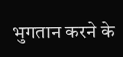भुगतान करने के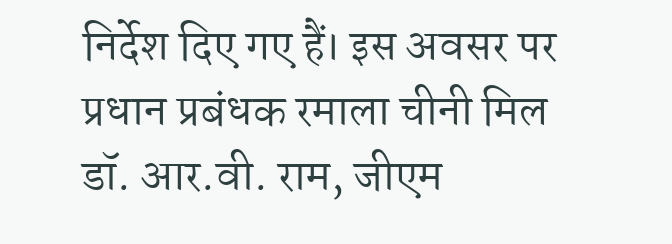निर्देश दिए गए हैं। इस अवसर पर प्रधान प्रबंधक रमाला चीनी मिल डॉ. आर.वी. राम, जीएम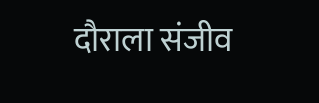दौराला संजीव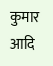कुमार आदि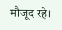मौजूद रहे।